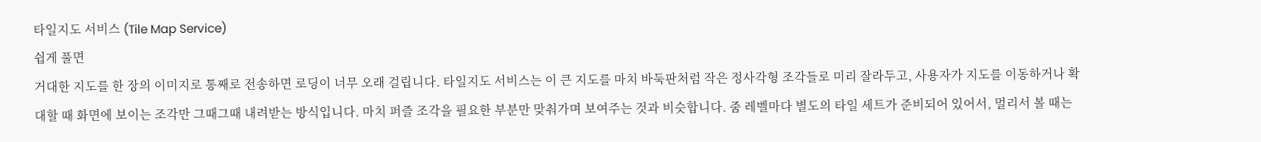타일지도 서비스 (Tile Map Service)
쉽게 풀면
거대한 지도를 한 장의 이미지로 통째로 전송하면 로딩이 너무 오래 걸립니다. 타일지도 서비스는 이 큰 지도를 마치 바둑판처럼 작은 정사각형 조각들로 미리 잘라두고, 사용자가 지도를 이동하거나 확대할 때 화면에 보이는 조각만 그때그때 내려받는 방식입니다. 마치 퍼즐 조각을 필요한 부분만 맞춰가며 보여주는 것과 비슷합니다. 줌 레벨마다 별도의 타일 세트가 준비되어 있어서, 멀리서 볼 때는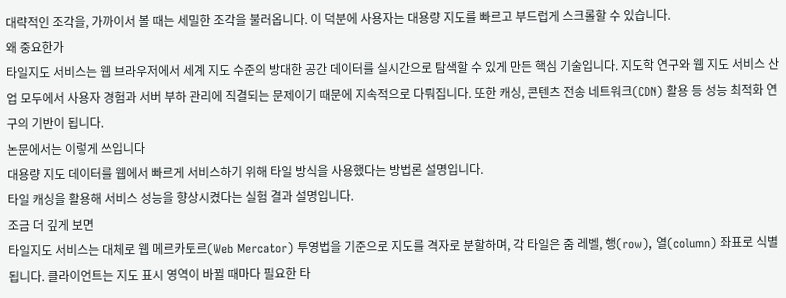대략적인 조각을, 가까이서 볼 때는 세밀한 조각을 불러옵니다. 이 덕분에 사용자는 대용량 지도를 빠르고 부드럽게 스크롤할 수 있습니다.
왜 중요한가
타일지도 서비스는 웹 브라우저에서 세계 지도 수준의 방대한 공간 데이터를 실시간으로 탐색할 수 있게 만든 핵심 기술입니다. 지도학 연구와 웹 지도 서비스 산업 모두에서 사용자 경험과 서버 부하 관리에 직결되는 문제이기 때문에 지속적으로 다뤄집니다. 또한 캐싱, 콘텐츠 전송 네트워크(CDN) 활용 등 성능 최적화 연구의 기반이 됩니다.
논문에서는 이렇게 쓰입니다
대용량 지도 데이터를 웹에서 빠르게 서비스하기 위해 타일 방식을 사용했다는 방법론 설명입니다.
타일 캐싱을 활용해 서비스 성능을 향상시켰다는 실험 결과 설명입니다.
조금 더 깊게 보면
타일지도 서비스는 대체로 웹 메르카토르(Web Mercator) 투영법을 기준으로 지도를 격자로 분할하며, 각 타일은 줌 레벨, 행(row), 열(column) 좌표로 식별됩니다. 클라이언트는 지도 표시 영역이 바뀔 때마다 필요한 타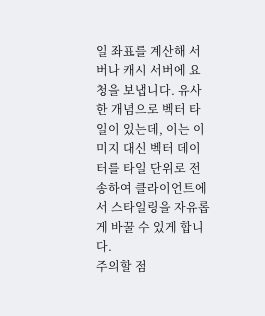일 좌표를 계산해 서버나 캐시 서버에 요청을 보냅니다. 유사한 개념으로 벡터 타일이 있는데, 이는 이미지 대신 벡터 데이터를 타일 단위로 전송하여 클라이언트에서 스타일링을 자유롭게 바꿀 수 있게 합니다.
주의할 점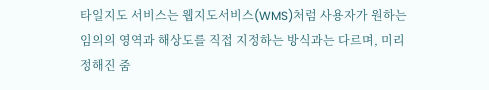타일지도 서비스는 웹지도서비스(WMS)처럼 사용자가 원하는 임의의 영역과 해상도를 직접 지정하는 방식과는 다르며, 미리 정해진 줌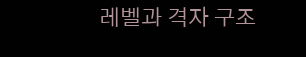레벨과 격자 구조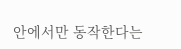안에서만 동작한다는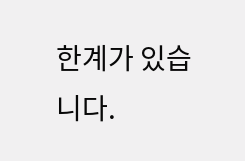한계가 있습니다.